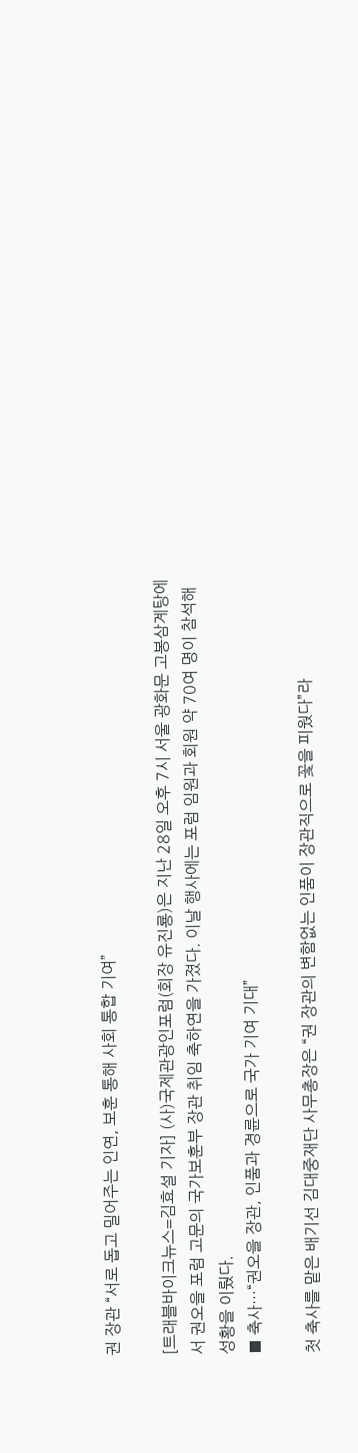권 장관 “서로 돕고 밀어주는 인연, 보훈 통해 사회 통합 기여”

[트래블바이크뉴스=김효설 기자] (사)국제관광인포럼(회장 유진룡)은 지난 28일 오후 7시 서울 광화문 고봉삼계탕에서 권오을 포럼 고문의 국가보훈부 장관 취임 축하연을 가졌다. 이날 행사에는 포럼 임원과 회원 약 70여 명이 참석해 성황을 이뤘다.
■ 축사…“권오을 장관, 인품과 경륜으로 국가 기여 기대”

첫 축사를 맡은 배기선 김대중재단 사무총장은 “권 장관의 변함없는 인품이 장관직으로 꽃을 피웠다”라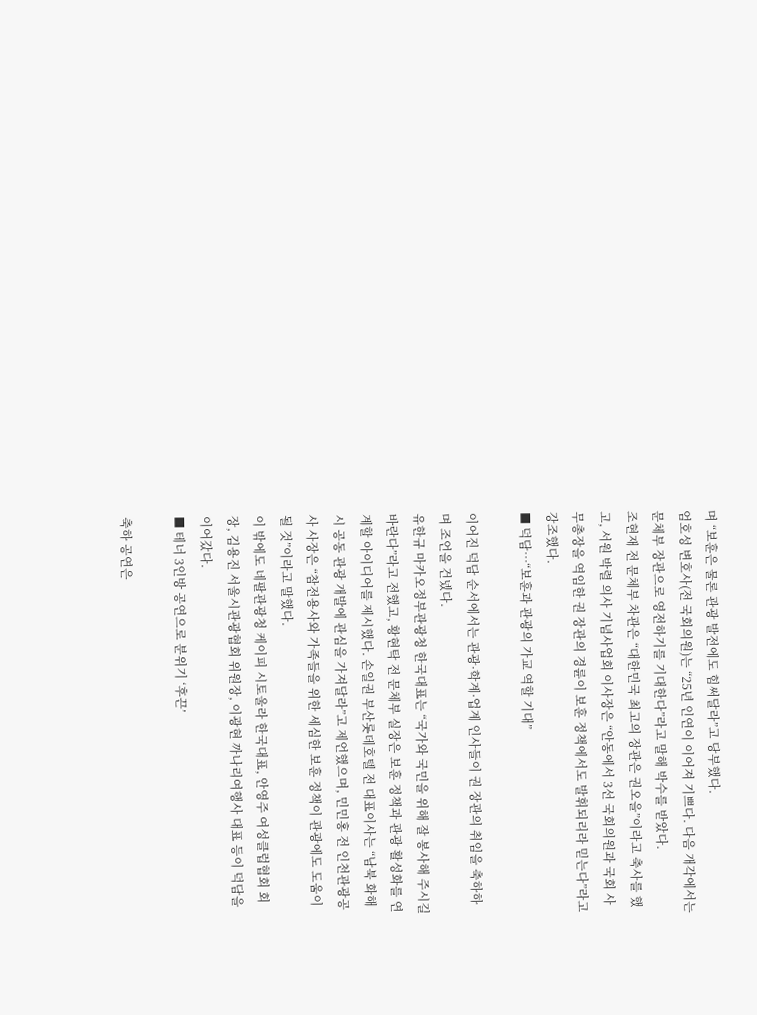며 “보훈은 물론 관광 발전에도 힘써달라”고 당부했다.
엄호성 변호사(전 국회의원)는 “25년 인연이 이어져 기쁘다. 다음 개각에서는 문체부 장관으로 영전하기를 기대한다”라고 말해 박수를 받았다.
조현재 전 문체부 차관은 “대한민국 최고의 장관은 권오을”이라고 축사를 했고, 서원 박렬 의사 기념사업회 이사장은 “안동에서 3선 국회의원과 국회 사무총장을 역임한 권 장관의 경륜이 보훈 정책에서도 발휘되리라 믿는다”라고 강조했다.
■ 덕담…“보훈과 관광의 가교 역할 기대”

이어진 덕담 순서에서는 관광·학계·업계 인사들이 권 장관의 취임을 축하하며 조언을 건넸다.
유한규 마카오정부관광청 한국대표는 “국가와 국민을 위해 잘 봉사해 주시길 바란다”라고 전했고, 황현탁 전 문체부 실장은 보훈 정책과 관광 활성화를 연계할 아이디어를 제시했다. 손일권 부산롯데호텔 전 대표이사는 “남북 화해 시 공동 관광 개발에 관심을 가져달라”고 제언했으며, 민민홍 전 인천관광공사 사장은 “참전용사와 가족들을 위한 세심한 보훈 정책이 관광에도 도움이 될 것”이라고 말했다.
이 밖에도 네팔관광청 케이피 시토울라 한국대표, 안영주 여성클럽협회 회장, 김용진 서울시관광협회 위원장, 이광현 까나리여행사 대표 등이 덕담을 이어갔다.
■ 테너 3인방 공연으로 분위기 ‘후끈’

축하 공연은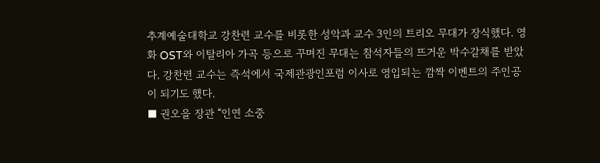추계예술대학교 강찬련 교수를 비롯한 성악과 교수 3인의 트리오 무대가 장식했다. 영화 OST와 이탈리아 가곡 등으로 꾸며진 무대는 참석자들의 뜨거운 박수갈채를 받았다. 강찬련 교수는 즉석에서 국제관광인포럼 이사로 영입되는 깜짝 이벤트의 주인공이 되기도 했다.
■ 권오을 장관 “인연 소중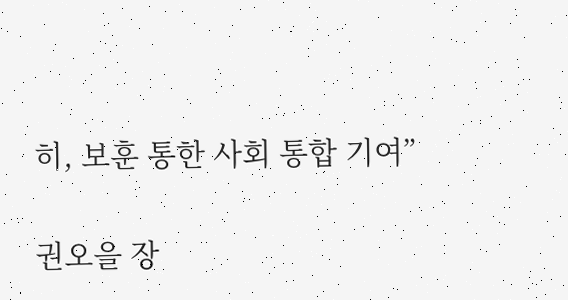히, 보훈 통한 사회 통합 기여”

권오을 장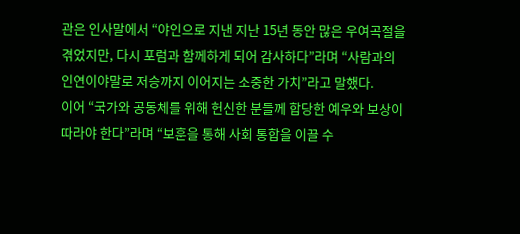관은 인사말에서 “야인으로 지낸 지난 15년 동안 많은 우여곡절을 겪었지만, 다시 포럼과 함께하게 되어 감사하다”라며 “사람과의 인연이야말로 저승까지 이어지는 소중한 가치”라고 말했다.
이어 “국가와 공동체를 위해 헌신한 분들께 합당한 예우와 보상이 따라야 한다”라며 “보훈을 통해 사회 통합을 이끌 수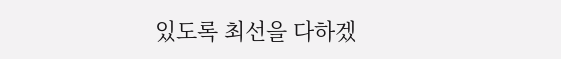있도록 최선을 다하겠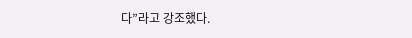다”라고 강조했다.